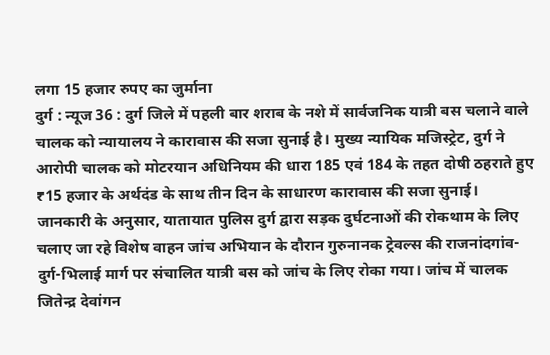लगा 15 हजार रुपए का जुर्माना
दुर्ग : न्यूज 36 : दुर्ग जिले में पहली बार शराब के नशे में सार्वजनिक यात्री बस चलाने वाले चालक को न्यायालय ने कारावास की सजा सुनाई है। मुख्य न्यायिक मजिस्ट्रेट, दुर्ग ने आरोपी चालक को मोटरयान अधिनियम की धारा 185 एवं 184 के तहत दोषी ठहराते हुए ₹15 हजार के अर्थदंड के साथ तीन दिन के साधारण कारावास की सजा सुनाई।
जानकारी के अनुसार, यातायात पुलिस दुर्ग द्वारा सड़क दुर्घटनाओं की रोकथाम के लिए चलाए जा रहे विशेष वाहन जांच अभियान के दौरान गुरुनानक ट्रेवल्स की राजनांदगांव-दुर्ग-भिलाई मार्ग पर संचालित यात्री बस को जांच के लिए रोका गया। जांच में चालक जितेन्द्र देवांगन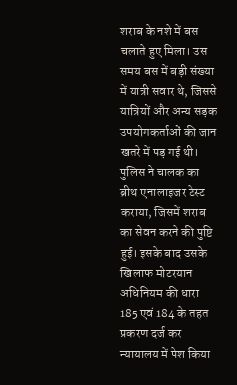शराब के नशे में बस चलाते हुए मिला। उस समय बस में बड़ी संख्या में यात्री सवार थे, जिससे यात्रियों और अन्य सड़क उपयोगकर्ताओं की जान खतरे में पड़ गई थी।
पुलिस ने चालक का ब्रीथ एनालाइजर टेस्ट कराया, जिसमें शराब का सेवन करने की पुष्टि हुई। इसके बाद उसके खिलाफ मोटरयान अधिनियम की धारा 185 एवं 184 के तहत प्रकरण दर्ज कर न्यायालय में पेश किया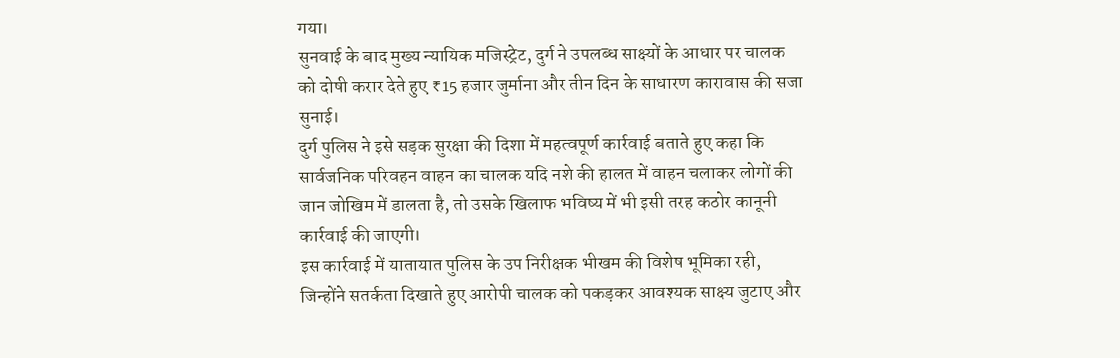गया।
सुनवाई के बाद मुख्य न्यायिक मजिस्ट्रेट, दुर्ग ने उपलब्ध साक्ष्यों के आधार पर चालक को दोषी करार देते हुए ₹15 हजार जुर्माना और तीन दिन के साधारण कारावास की सजा सुनाई।
दुर्ग पुलिस ने इसे सड़क सुरक्षा की दिशा में महत्वपूर्ण कार्रवाई बताते हुए कहा कि सार्वजनिक परिवहन वाहन का चालक यदि नशे की हालत में वाहन चलाकर लोगों की जान जोखिम में डालता है, तो उसके खिलाफ भविष्य में भी इसी तरह कठोर कानूनी कार्रवाई की जाएगी।
इस कार्रवाई में यातायात पुलिस के उप निरीक्षक भीखम की विशेष भूमिका रही, जिन्होंने सतर्कता दिखाते हुए आरोपी चालक को पकड़कर आवश्यक साक्ष्य जुटाए और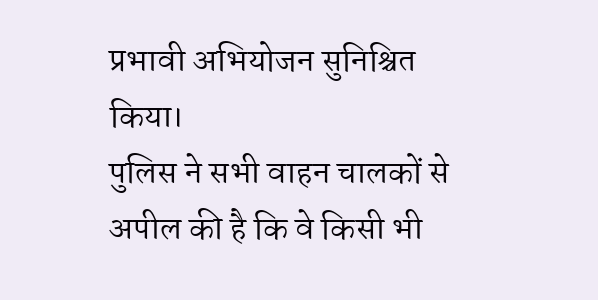प्रभावी अभियोजन सुनिश्चित किया।
पुलिस ने सभी वाहन चालकों से अपील की है कि वे किसी भी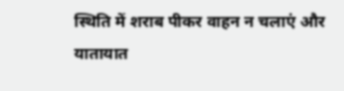स्थिति में शराब पीकर वाहन न चलाएं और यातायात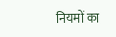नियमों का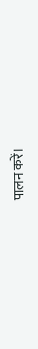पालन करें।